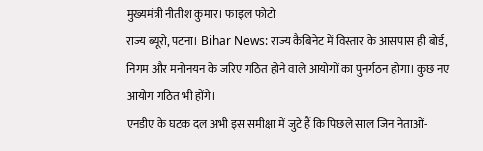मुख्यमंत्री नीतीश कुमार। फाइल फोटो
राज्य ब्यूरो, पटना। Bihar News: राज्य कैबिनेट में विस्तार के आसपास ही बोर्ड, निगम और मनोनयन के जरिए गठित होने वाले आयोगों का पुनर्गठन होगा। कुछ नए आयोग गठित भी होंगे।
एनडीए के घटक दल अभी इस समीक्षा में जुटे हैं कि पिछले साल जिन नेताओं-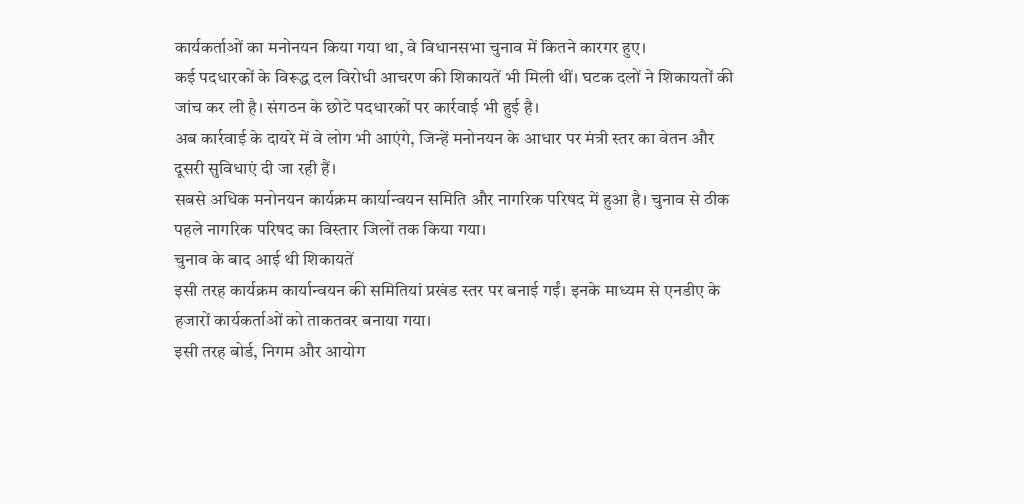कार्यकर्ताओं का मनोनयन किया गया था, वे विधानसभा चुनाव में कितने कारगर हुए।
कई पदधारकों के विरूद्ध दल विरोधी आचरण की शिकायतें भी मिली थीं। घटक दलों ने शिकायतों की जांच कर ली है। संगठन के छोटे पदधारकों पर कार्रवाई भी हुई है।
अब कार्रवाई के दायरे में वे लोग भी आएंगे, जिन्हें मनोनयन के आधार पर मंत्री स्तर का वेतन और दूसरी सुविधाएं दी जा रही हैं।
सबसे अधिक मनोनयन कार्यक्रम कार्यान्वयन समिति और नागरिक परिषद में हुआ है। चुनाव से ठीक पहले नागरिक परिषद का विस्तार जिलों तक किया गया।
चुनाव के बाद आई थी शिकायतें
इसी तरह कार्यक्रम कार्यान्वयन की समितियां प्रखंड स्तर पर बनाई गईं। इनके माध्यम से एनडीए के हजारों कार्यकर्ताओं को ताकतवर बनाया गया।
इसी तरह बोर्ड, निगम और आयोग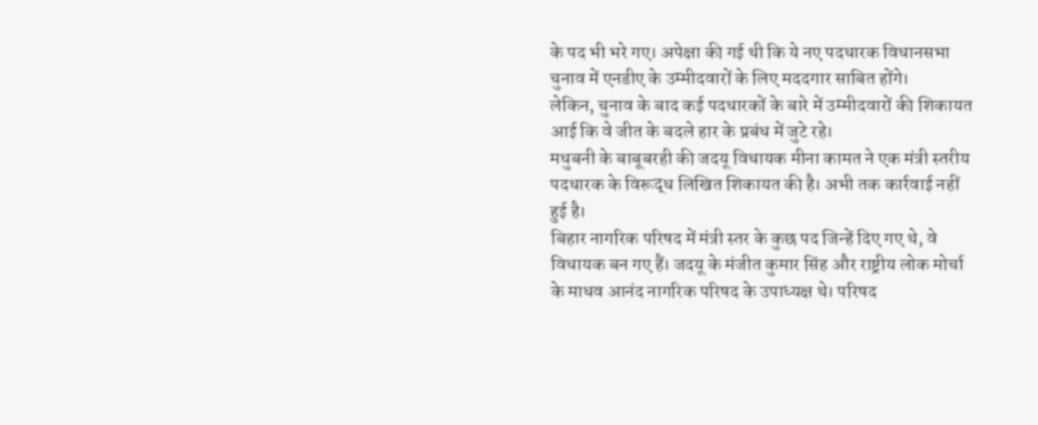के पद भी भरे गए। अपेक्षा की गई थी कि ये नए पदधारक विधानसभा चुनाव में एनडीए के उम्मीदवारों के लिए मददगार साबित होंगे।
लेकिन, चुनाव के बाद कई पदधारकों के बारे में उम्मीदवारों की शिकायत आई कि वे जीत के बदले हार के प्रबंध में जुटे रहे।
मधुबनी के बाबूबरही की जदयू विधायक मीना कामत ने एक मंत्री स्तरीय पदधारक के विरूद्ध लिखित शिकायत की है। अभी तक कार्रवाई नहीं हुई है।
बिहार नागरिक परिषद में मंत्री स्तर के कुछ पद जिन्हें दिए गए थे, वे विधायक बन गए हैं। जदयू के मंजीत कुमार सिंह और राष्ट्रीय लोक मोर्चा के माधव आनंद नागरिक परिषद के उपाध्यक्ष थे। परिषद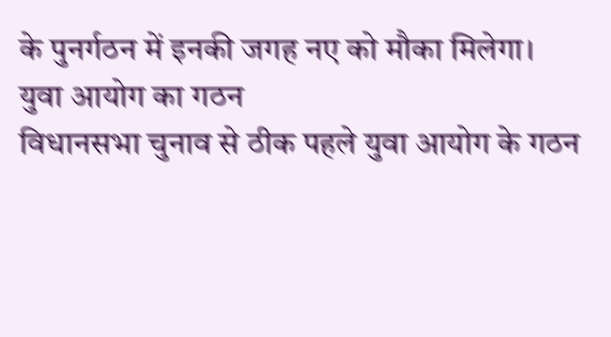के पुनर्गठन में इनकी जगह नए को मौका मिलेगा।
युवा आयोग का गठन
विधानसभा चुनाव से ठीक पहले युवा आयोग के गठन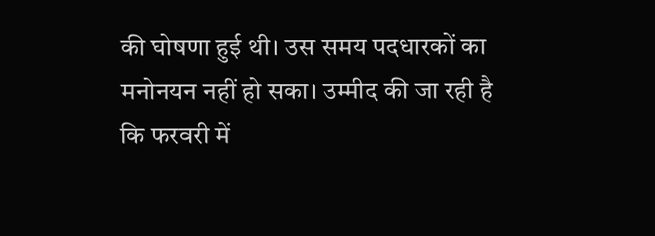की घोषणा हुई थी। उस समय पदधारकों का मनोनयन नहीं हो सका। उम्मीद की जा रही है कि फरवरी में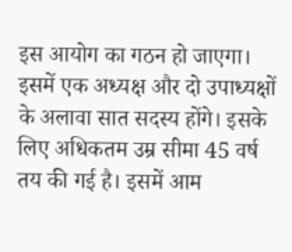इस आयोग का गठन हो जाएगा।
इसमें एक अध्यक्ष और दो उपाध्यक्षों के अलावा सात सदस्य होंगे। इसके लिए अधिकतम उम्र सीमा 45 वर्ष तय की गई है। इसमें आम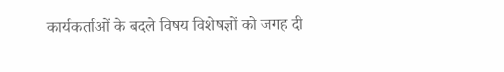कार्यकर्ताओं के बदले विषय विशेषज्ञों को जगह दी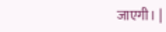जाएगी। |